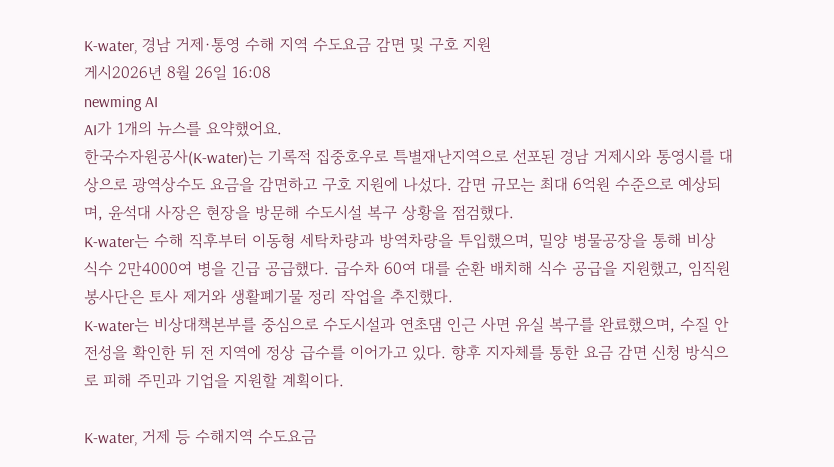K-water, 경남 거제·통영 수해 지역 수도요금 감면 및 구호 지원
게시2026년 8월 26일 16:08
newming AI
AI가 1개의 뉴스를 요약했어요.
한국수자원공사(K-water)는 기록적 집중호우로 특별재난지역으로 선포된 경남 거제시와 통영시를 대상으로 광역상수도 요금을 감면하고 구호 지원에 나섰다. 감면 규모는 최대 6억원 수준으로 예상되며, 윤석대 사장은 현장을 방문해 수도시설 복구 상황을 점검했다.
K-water는 수해 직후부터 이동형 세탁차량과 방역차량을 투입했으며, 밀양 병물공장을 통해 비상 식수 2만4000여 병을 긴급 공급했다. 급수차 60여 대를 순환 배치해 식수 공급을 지원했고, 임직원 봉사단은 토사 제거와 생활폐기물 정리 작업을 추진했다.
K-water는 비상대책본부를 중심으로 수도시설과 연초댐 인근 사면 유실 복구를 완료했으며, 수질 안전성을 확인한 뒤 전 지역에 정상 급수를 이어가고 있다. 향후 지자체를 통한 요금 감면 신청 방식으로 피해 주민과 기업을 지원할 계획이다.

K-water, 거제 등 수해지역 수도요금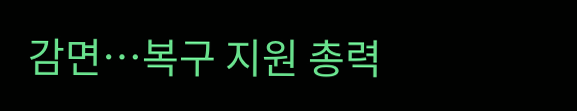감면…복구 지원 총력